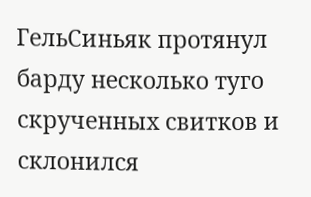ГельСиньяк протянул барду несколько туго скрученных свитков и склонился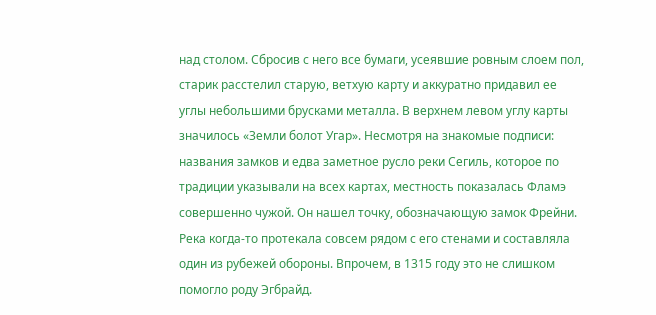над столом. Сбросив с него все бумаги, усеявшие ровным слоем пол, старик расстелил старую, ветхую карту и аккуратно придавил ее углы небольшими брусками металла. В верхнем левом углу карты значилось «Земли болот Угар». Несмотря на знакомые подписи: названия замков и едва заметное русло реки Сегиль, которое по традиции указывали на всех картах, местность показалась Фламэ совершенно чужой. Он нашел точку, обозначающую замок Фрейни. Река когда-то протекала совсем рядом с его стенами и составляла один из рубежей обороны. Впрочем, в 1315 году это не слишком помогло роду Эгбрайд.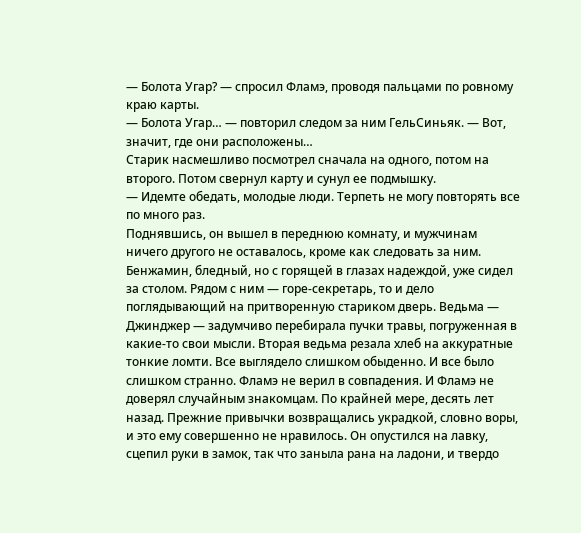— Болота Угар? — спросил Фламэ, проводя пальцами по ровному краю карты.
— Болота Угар… — повторил следом за ним ГельСиньяк. — Вот, значит, где они расположены…
Старик насмешливо посмотрел сначала на одного, потом на второго. Потом свернул карту и сунул ее подмышку.
— Идемте обедать, молодые люди. Терпеть не могу повторять все по много раз.
Поднявшись, он вышел в переднюю комнату, и мужчинам ничего другого не оставалось, кроме как следовать за ним. Бенжамин, бледный, но с горящей в глазах надеждой, уже сидел за столом. Рядом с ним — горе-секретарь, то и дело поглядывающий на притворенную стариком дверь. Ведьма — Джинджер — задумчиво перебирала пучки травы, погруженная в какие-то свои мысли. Вторая ведьма резала хлеб на аккуратные тонкие ломти. Все выглядело слишком обыденно. И все было слишком странно. Фламэ не верил в совпадения. И Фламэ не доверял случайным знакомцам. По крайней мере, десять лет назад. Прежние привычки возвращались украдкой, словно воры, и это ему совершенно не нравилось. Он опустился на лавку, сцепил руки в замок, так что заныла рана на ладони, и твердо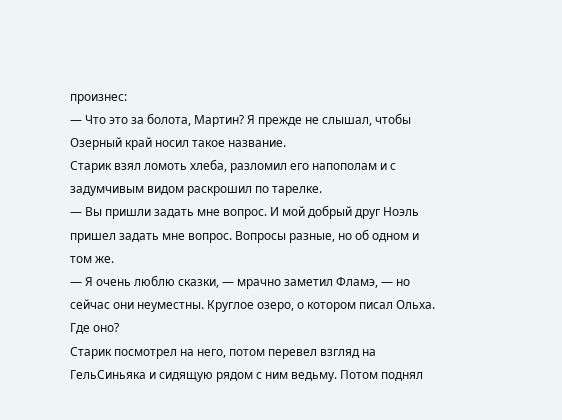произнес:
— Что это за болота, Мартин? Я прежде не слышал, чтобы Озерный край носил такое название.
Старик взял ломоть хлеба, разломил его напополам и с задумчивым видом раскрошил по тарелке.
— Вы пришли задать мне вопрос. И мой добрый друг Ноэль пришел задать мне вопрос. Вопросы разные, но об одном и том же.
— Я очень люблю сказки, — мрачно заметил Фламэ, — но сейчас они неуместны. Круглое озеро, о котором писал Ольха. Где оно?
Старик посмотрел на него, потом перевел взгляд на ГельСиньяка и сидящую рядом с ним ведьму. Потом поднял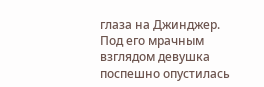глаза на Джинджер. Под его мрачным взглядом девушка поспешно опустилась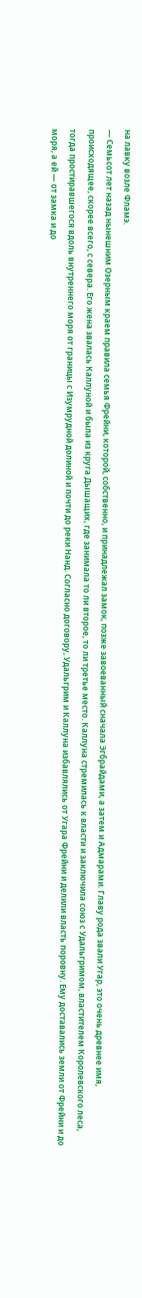на лавку возле Фламэ.
— Семьсот лет назад нынешним Озерным краем правила семья Фрейни, которой, собственно, и принадлежал замок, позже завоеванный сначала Эгбрайдами, а затем и Адмарами. Главу рода звали Угар, это очень древнее имя, происходящее, скорее всего, с севера. Его жена звалась Каллуной и была из круга Дышащих, где занимала то ли второе, то ли третье место. Каллуна стремилась к власти и заключила союз с Удальгримом, властителем Королевского леса, тогда простиравшегося вдоль внутреннего моря от границы с Изумрудной долиной и почти до реки Нанд. Согласно договору, Удальгрим и Каллуна избавлялись от Угара Фрейни и делили власть поровну. Ему доставались земли от Фрейни и до моря, а ей — от замка и до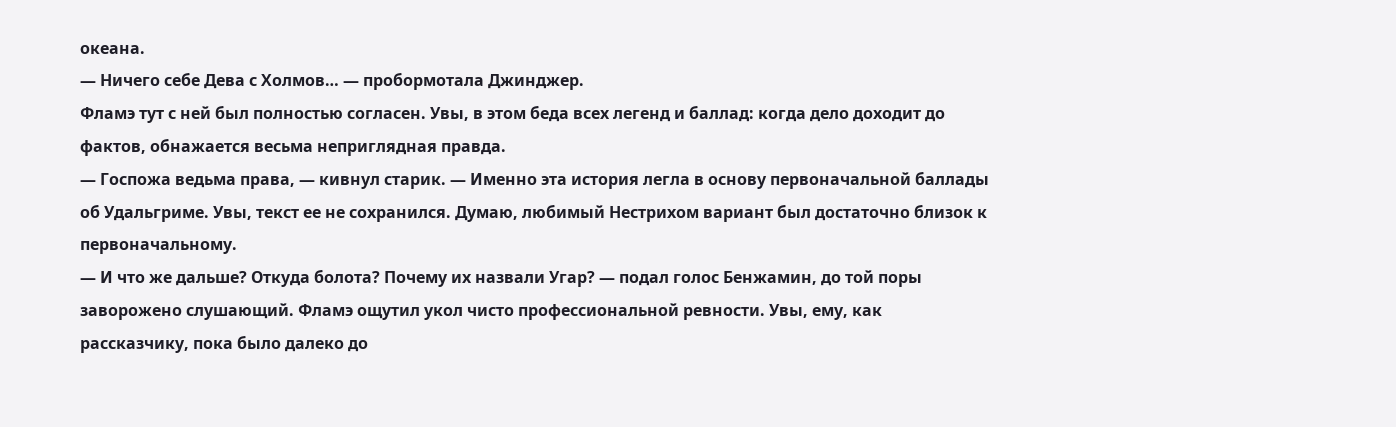океана.
— Ничего себе Дева с Холмов… — пробормотала Джинджер.
Фламэ тут с ней был полностью согласен. Увы, в этом беда всех легенд и баллад: когда дело доходит до фактов, обнажается весьма неприглядная правда.
— Госпожа ведьма права, — кивнул старик. — Именно эта история легла в основу первоначальной баллады об Удальгриме. Увы, текст ее не сохранился. Думаю, любимый Нестрихом вариант был достаточно близок к первоначальному.
— И что же дальше? Откуда болота? Почему их назвали Угар? — подал голос Бенжамин, до той поры заворожено слушающий. Фламэ ощутил укол чисто профессиональной ревности. Увы, ему, как рассказчику, пока было далеко до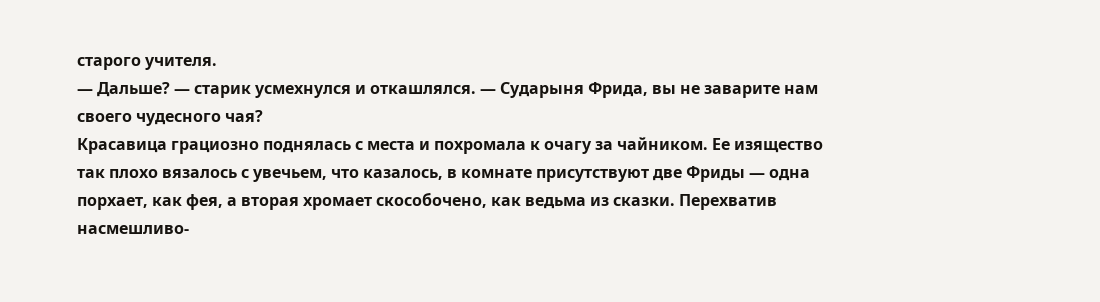старого учителя.
— Дальше? — старик усмехнулся и откашлялся. — Сударыня Фрида, вы не заварите нам своего чудесного чая?
Красавица грациозно поднялась с места и похромала к очагу за чайником. Ее изящество так плохо вязалось с увечьем, что казалось, в комнате присутствуют две Фриды — одна порхает, как фея, а вторая хромает скособочено, как ведьма из сказки. Перехватив насмешливо-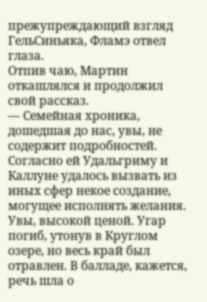прежупреждающий взгляд ГельСиньяка, Фламэ отвел глаза.
Отпив чаю, Мартин откашлялся и продолжил свой рассказ.
— Семейная хроника, дошедшая до нас, увы, не содержит подробностей. Согласно ей Удальгриму и Каллуне удалось вызвать из иных сфер некое создание, могущее исполнять желания. Увы, высокой ценой. Угар погиб, утонув в Круглом озере, но весь край был отравлен. В балладе, кажется, речь шла о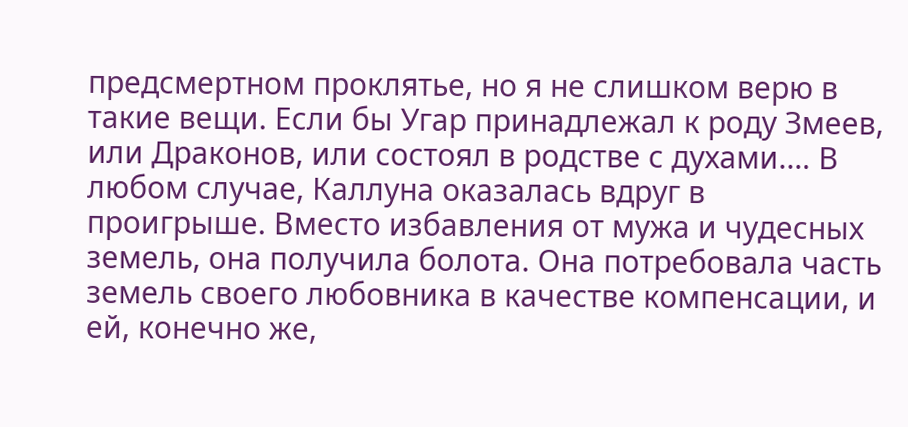предсмертном проклятье, но я не слишком верю в такие вещи. Если бы Угар принадлежал к роду Змеев, или Драконов, или состоял в родстве с духами.… В любом случае, Каллуна оказалась вдруг в проигрыше. Вместо избавления от мужа и чудесных земель, она получила болота. Она потребовала часть земель своего любовника в качестве компенсации, и ей, конечно же,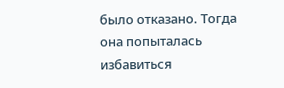было отказано. Тогда она попыталась избавиться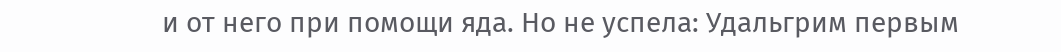и от него при помощи яда. Но не успела: Удальгрим первым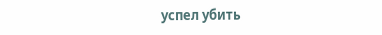успел убить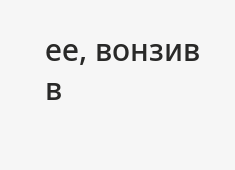ее, вонзив в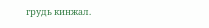грудь кинжал.